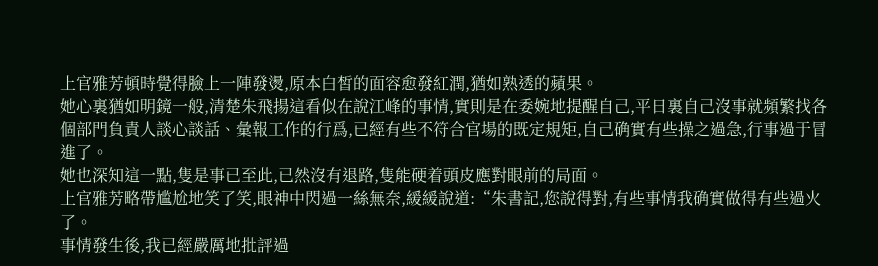上官雅芳頓時覺得臉上一陣發燙,原本白皙的面容愈發紅潤,猶如熟透的蘋果。
她心裏猶如明鏡一般,清楚朱飛揚這看似在說江峰的事情,實則是在委婉地提醒自己,平日裏自己沒事就頻繁找各個部門負責人談心談話、彙報工作的行爲,已經有些不符合官場的既定規矩,自己确實有些操之過急,行事過于冒進了。
她也深知這一點,隻是事已至此,已然沒有退路,隻能硬着頭皮應對眼前的局面。
上官雅芳略帶尴尬地笑了笑,眼神中閃過一絲無奈,緩緩說道:“朱書記,您說得對,有些事情我确實做得有些過火了。
事情發生後,我已經嚴厲地批評過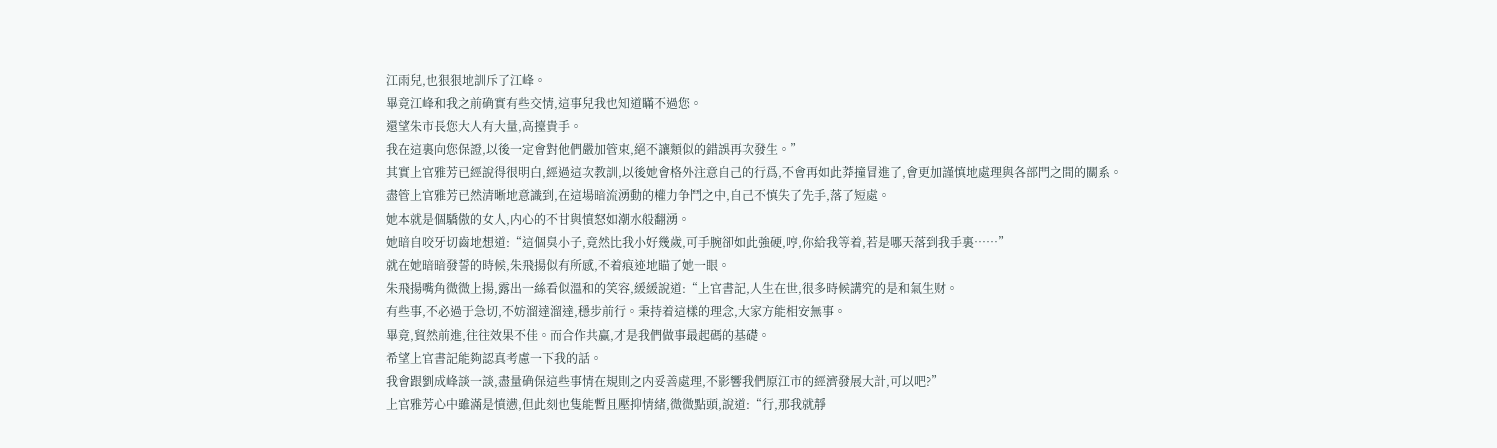江雨兒,也狠狠地訓斥了江峰。
畢竟江峰和我之前确實有些交情,這事兒我也知道瞞不過您。
還望朱市長您大人有大量,高擡貴手。
我在這裏向您保證,以後一定會對他們嚴加管束,絕不讓類似的錯誤再次發生。”
其實上官雅芳已經說得很明白,經過這次教訓,以後她會格外注意自己的行爲,不會再如此莽撞冒進了,會更加謹慎地處理與各部門之間的關系。
盡管上官雅芳已然清晰地意識到,在這場暗流湧動的權力争鬥之中,自己不慎失了先手,落了短處。
她本就是個驕傲的女人,内心的不甘與憤怒如潮水般翻湧。
她暗自咬牙切齒地想道:“這個臭小子,竟然比我小好幾歲,可手腕卻如此強硬,哼,你給我等着,若是哪天落到我手裏……”
就在她暗暗發誓的時候,朱飛揚似有所感,不着痕迹地瞄了她一眼。
朱飛揚嘴角微微上揚,露出一絲看似溫和的笑容,緩緩說道:“上官書記,人生在世,很多時候講究的是和氣生财。
有些事,不必過于急切,不妨溜達溜達,穩步前行。秉持着這樣的理念,大家方能相安無事。
畢竟,貿然前進,往往效果不佳。而合作共赢,才是我們做事最起碼的基礎。
希望上官書記能夠認真考慮一下我的話。
我會跟劉成峰談一談,盡量确保這些事情在規則之内妥善處理,不影響我們原江市的經濟發展大計,可以吧?”
上官雅芳心中雖滿是憤懑,但此刻也隻能暫且壓抑情緒,微微點頭,說道:“行,那我就靜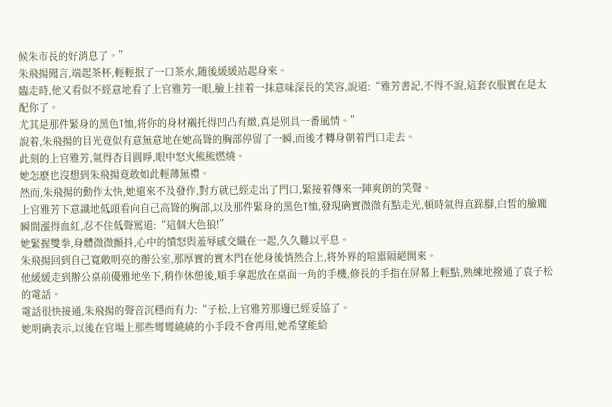候朱市長的好消息了。”
朱飛揚聞言,端起茶杯,輕輕抿了一口茶水,随後緩緩站起身來。
臨走時,他又看似不經意地看了上官雅芳一眼,臉上挂着一抹意味深長的笑容,說道:“雅芳書記,不得不說,這套衣服實在是太配你了。
尤其是那件緊身的黑色T恤,将你的身材襯托得凹凸有緻,真是别具一番風情。”
說着,朱飛揚的目光竟似有意無意地在她高聳的胸部停留了一瞬,而後才轉身朝着門口走去。
此刻的上官雅芳,氣得杏目圓睜,眼中怒火熊熊燃燒。
她怎麽也沒想到朱飛揚竟敢如此輕薄無禮。
然而,朱飛揚的動作太快,她還來不及發作,對方就已經走出了門口,緊接着傳來一陣爽朗的笑聲。
上官雅芳下意識地低頭看向自己高聳的胸部,以及那件緊身的黑色T恤,發現确實微微有點走光,頓時氣得直跺腳,白皙的臉龐瞬間漲得血紅,忍不住低聲罵道:“這個大色狼!”
她緊握雙拳,身體微微顫抖,心中的憤怒與羞辱感交織在一起,久久難以平息。
朱飛揚回到自己寬敞明亮的辦公室,那厚實的實木門在他身後悄然合上,将外界的喧嚣隔絕開來。
他緩緩走到辦公桌前優雅地坐下,稍作休憩後,順手拿起放在桌面一角的手機,修長的手指在屏幕上輕點,熟練地撥通了袁子松的電話。
電話很快接通,朱飛揚的聲音沉穩而有力:“子松,上官雅芳那邊已經妥協了。
她明确表示,以後在官場上那些彎彎繞繞的小手段不會再用,她希望能給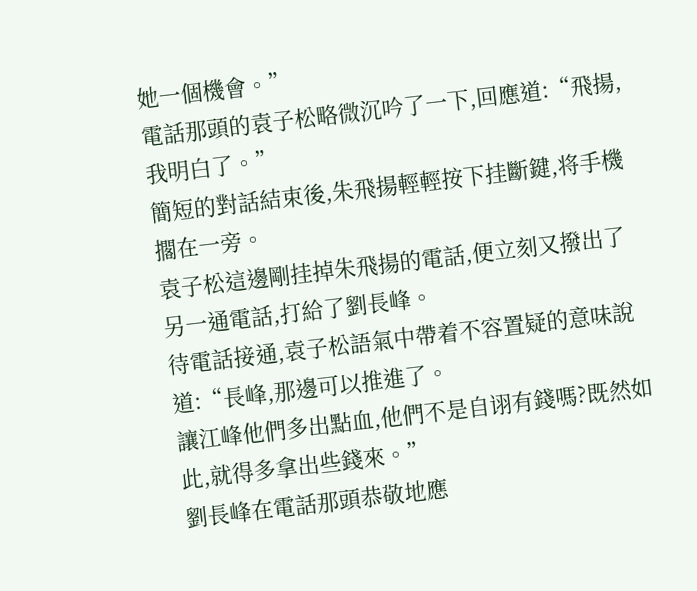她一個機會。”
電話那頭的袁子松略微沉吟了一下,回應道:“飛揚,我明白了。”
簡短的對話結束後,朱飛揚輕輕按下挂斷鍵,将手機擱在一旁。
袁子松這邊剛挂掉朱飛揚的電話,便立刻又撥出了另一通電話,打給了劉長峰。
待電話接通,袁子松語氣中帶着不容置疑的意味說道:“長峰,那邊可以推進了。
讓江峰他們多出點血,他們不是自诩有錢嗎?既然如此,就得多拿出些錢來。”
劉長峰在電話那頭恭敬地應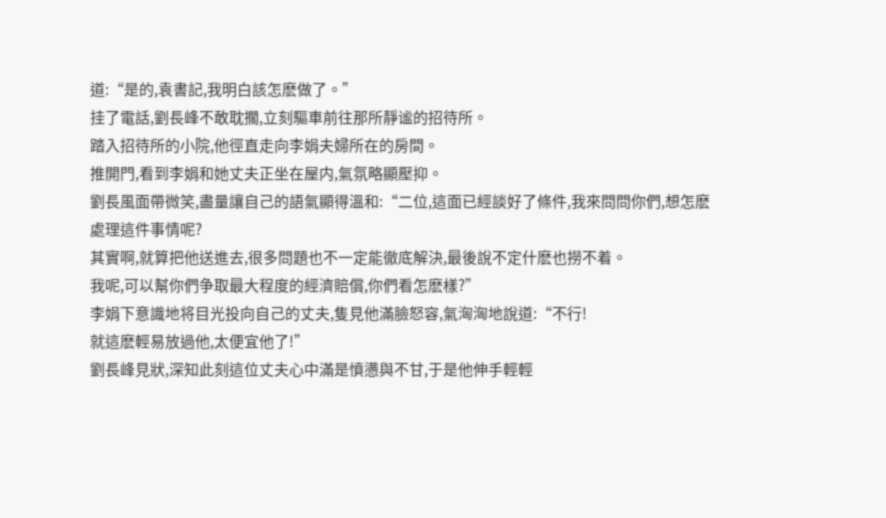道:“是的,袁書記,我明白該怎麽做了。”
挂了電話,劉長峰不敢耽擱,立刻驅車前往那所靜谧的招待所。
踏入招待所的小院,他徑直走向李娟夫婦所在的房間。
推開門,看到李娟和她丈夫正坐在屋内,氣氛略顯壓抑。
劉長風面帶微笑,盡量讓自己的語氣顯得溫和:“二位,這面已經談好了條件,我來問問你們,想怎麽處理這件事情呢?
其實啊,就算把他送進去,很多問題也不一定能徹底解決,最後說不定什麽也撈不着。
我呢,可以幫你們争取最大程度的經濟賠償,你們看怎麽樣?”
李娟下意識地将目光投向自己的丈夫,隻見他滿臉怒容,氣洶洶地說道:“不行!
就這麽輕易放過他,太便宜他了!”
劉長峰見狀,深知此刻這位丈夫心中滿是憤懑與不甘,于是他伸手輕輕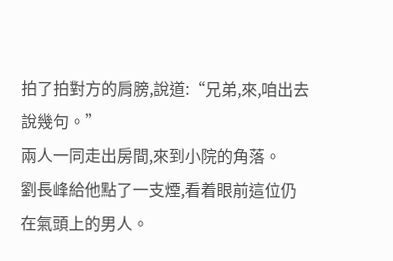拍了拍對方的肩膀,說道:“兄弟,來,咱出去說幾句。”
兩人一同走出房間,來到小院的角落。
劉長峰給他點了一支煙,看着眼前這位仍在氣頭上的男人。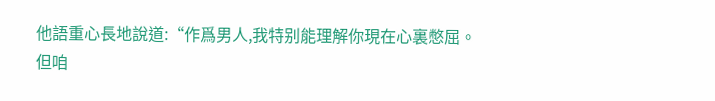他語重心長地說道:“作爲男人,我特别能理解你現在心裏憋屈。
但咱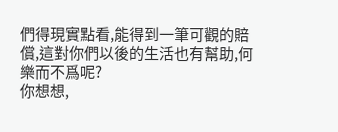們得現實點看,能得到一筆可觀的賠償,這對你們以後的生活也有幫助,何樂而不爲呢?
你想想,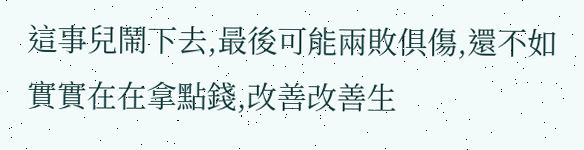這事兒鬧下去,最後可能兩敗俱傷,還不如實實在在拿點錢,改善改善生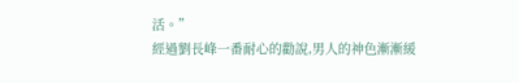活。”
經過劉長峰一番耐心的勸說,男人的神色漸漸緩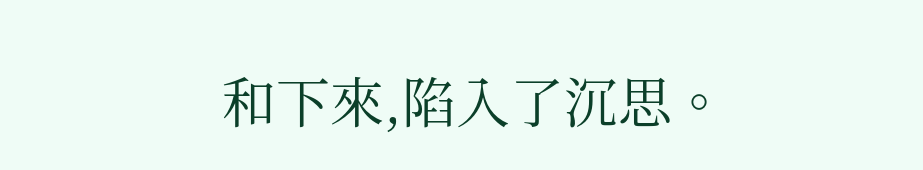和下來,陷入了沉思。